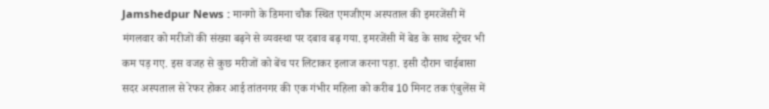Jamshedpur News : मानगो के डिमना चौक स्थित एमजीएम अस्पताल की इमरजेंसी में मंगलवार को मरीजों की संख्या बढ़ने से व्यवस्था पर दबाव बढ़ गया. इमरजेंसी में बेड के साथ स्ट्रेचर भी कम पड़ गए. इस वजह से कुछ मरीजों को बेंच पर लिटाकर इलाज करना पड़ा. इसी दौरान चाईबासा सदर अस्पताल से रेफर होकर आई तांतनगर की एक गंभीर महिला को करीब 10 मिनट तक एंबुलेंस में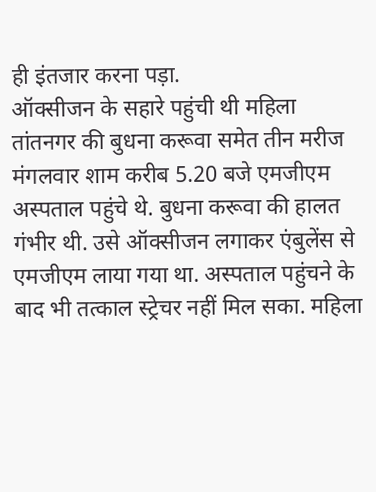ही इंतजार करना पड़ा.
ऑक्सीजन के सहारे पहुंची थी महिला
तांतनगर की बुधना करूवा समेत तीन मरीज मंगलवार शाम करीब 5.20 बजे एमजीएम अस्पताल पहुंचे थे. बुधना करूवा की हालत गंभीर थी. उसे ऑक्सीजन लगाकर एंबुलेंस से एमजीएम लाया गया था. अस्पताल पहुंचने के बाद भी तत्काल स्ट्रेचर नहीं मिल सका. महिला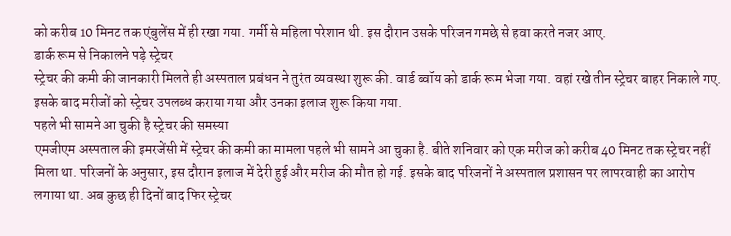को करीब 10 मिनट तक एंबुलेंस में ही रखा गया. गर्मी से महिला परेशान थी. इस दौरान उसके परिजन गमछे से हवा करते नजर आए.
डार्क रूम से निकालने पड़े स्ट्रेचर
स्ट्रेचर की कमी की जानकारी मिलते ही अस्पताल प्रबंधन ने तुरंत व्यवस्था शुरू की. वार्ड ब्वॉय को डार्क रूम भेजा गया. वहां रखे तीन स्ट्रेचर बाहर निकाले गए. इसके बाद मरीजों को स्ट्रेचर उपलब्ध कराया गया और उनका इलाज शुरू किया गया.
पहले भी सामने आ चुकी है स्ट्रेचर की समस्या
एमजीएम अस्पताल की इमरजेंसी में स्ट्रेचर की कमी का मामला पहले भी सामने आ चुका है. बीते शनिवार को एक मरीज को करीब 40 मिनट तक स्ट्रेचर नहीं मिला था. परिजनों के अनुसार, इस दौरान इलाज में देरी हुई और मरीज की मौत हो गई. इसके बाद परिजनों ने अस्पताल प्रशासन पर लापरवाही का आरोप लगाया था. अब कुछ ही दिनों बाद फिर स्ट्रेचर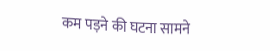कम पड़ने की घटना सामने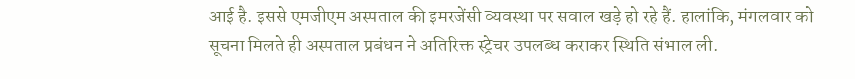आई है. इससे एमजीएम अस्पताल की इमरजेंसी व्यवस्था पर सवाल खड़े हो रहे हैं. हालांकि, मंगलवार को सूचना मिलते ही अस्पताल प्रबंधन ने अतिरिक्त स्ट्रेचर उपलब्ध कराकर स्थिति संभाल ली.